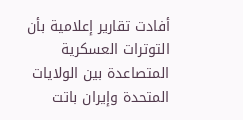أفادت تقارير إعلامية بأن التوترات العسكرية المتصاعدة بين الولايات المتحدة وإيران باتت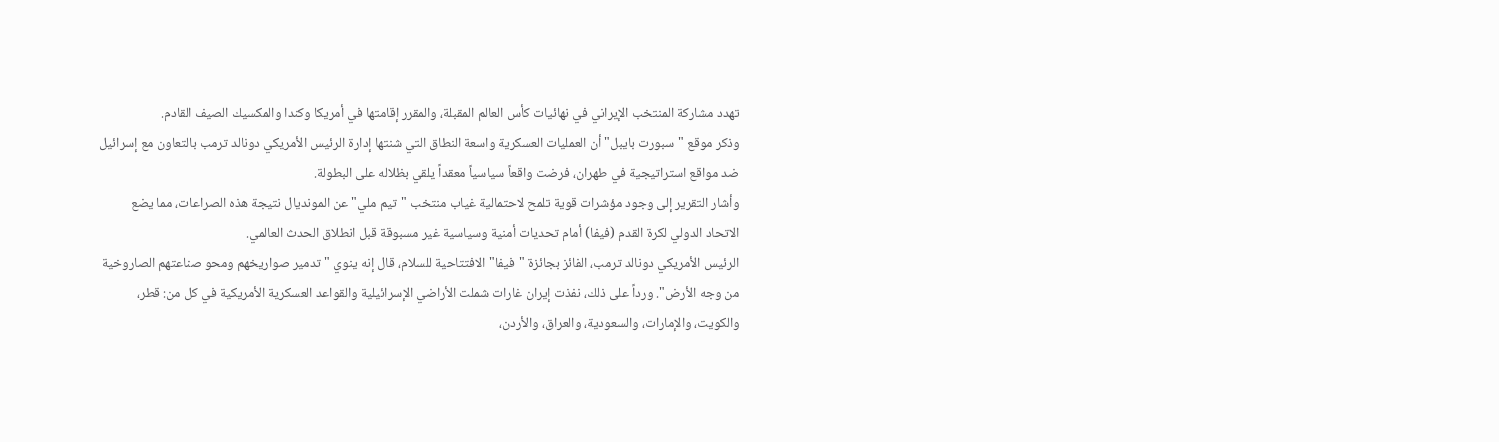تهدد مشاركة المنتخب الإيراني في نهائيات كأس العالم المقبلة، والمقرر إقامتها في أمريكا وكندا والمكسيك الصيف القادم.
وذكر موقع "سبورت بايبل" أن العمليات العسكرية واسعة النطاق التي شنتها إدارة الرئيس الأمريكي دونالد ترمب بالتعاون مع إسرائيل ضد مواقع استراتيجية في طهران، فرضت واقعاً سياسياً معقداً يلقي بظلاله على البطولة.
وأشار التقرير إلى وجود مؤشرات قوية تلمح لاحتمالية غياب منتخب "تيم ملي" عن المونديال نتيجة هذه الصراعات، مما يضع الاتحاد الدولي لكرة القدم (فيفا) أمام تحديات أمنية وسياسية غير مسبوقة قبل انطلاق الحدث العالمي.
الرئيس الأمريكي دونالد ترمب، الفائز بجائزة "فيفا" الافتتاحية للسلام، قال إنه ينوي "تدمير صواريخهم ومحو صناعتهم الصاروخية من وجه الأرض". ورداً على ذلك، نفذت إيران غارات شملت الأراضي الإسرائيلية والقواعد العسكرية الأمريكية في كل من: قطر، والكويت، والإمارات، والسعودية، والعراق، والأردن،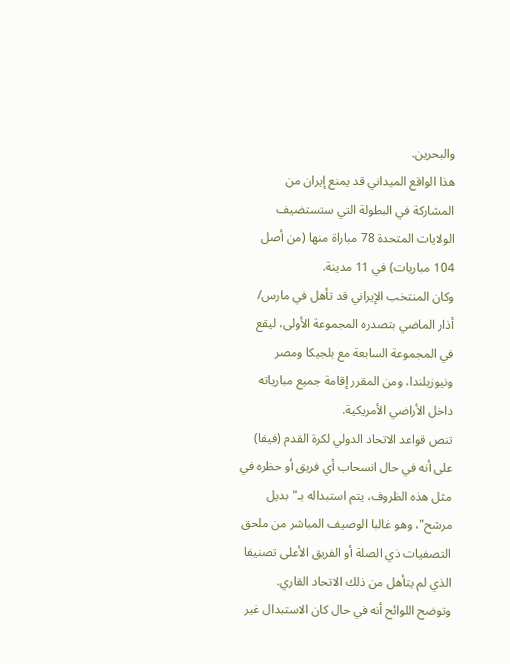والبحرين.
هذا الواقع الميداني قد يمنع إيران من المشاركة في البطولة التي ستستضيف الولايات المتحدة 78 مباراة منها (من أصل 104 مباريات) في 11 مدينة.
وكان المنتخب الإيراني قد تأهل في مارس/ أذار الماضي بتصدره المجموعة الأولى، ليقع في المجموعة السابعة مع بلجيكا ومصر ونيوزيلندا، ومن المقرر إقامة جميع مبارياته داخل الأراضي الأمريكية.
تنص قواعد الاتحاد الدولي لكرة القدم (فيفا) على أنه في حال انسحاب أي فريق أو حظره في مثل هذه الظروف، يتم استبداله بـ"بديل مرشح"، وهو غالبا الوصيف المباشر من ملحق التصفيات ذي الصلة أو الفريق الأعلى تصنيفا الذي لم يتأهل من ذلك الاتحاد القاري.
وتوضح اللوائح أنه في حال كان الاستبدال غير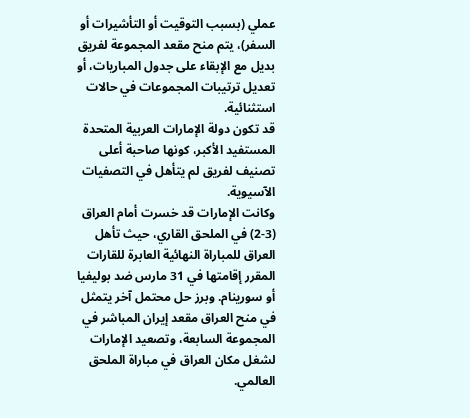عملي (بسبب التوقيت أو التأشيرات أو السفر)، يتم منح مقعد المجموعة لفريق بديل مع الإبقاء على جدول المباريات، أو تعديل ترتيبات المجموعات في حالات استثنائية.
قد تكون دولة الإمارات العربية المتحدة المستفيد الأكبر، كونها صاحبة أعلى تصنيف لفريق لم يتأهل في التصفيات الآسيوية.
وكانت الإمارات قد خسرت أمام العراق (3-2) في الملحق القاري، حيث تأهل العراق للمباراة النهائية العابرة للقارات المقرر إقامتها في 31 مارس ضد بوليفيا أو سورينام. وبرز حل محتمل آخر يتمثل في منح العراق مقعد إيران المباشر في المجموعة السابعة، وتصعيد الإمارات لشغل مكان العراق في مباراة الملحق العالمي.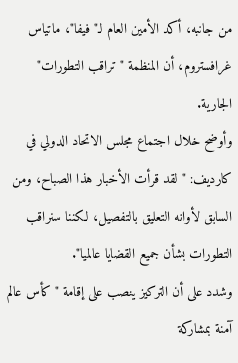من جانبه، أكد الأمين العام لـ"فيفا"، ماتياس غرافستروم، أن المنظمة "تراقب التطورات" الجارية.
وأوضح خلال اجتماع مجلس الاتحاد الدولي في كارديف: "لقد قرأت الأخبار هذا الصباح، ومن السابق لأوانه التعليق بالتفصيل، لكننا سنراقب التطورات بشأن جميع القضايا عالميا".
وشدد على أن التركيز ينصب على إقامة "كأس عالم آمنة بمشاركة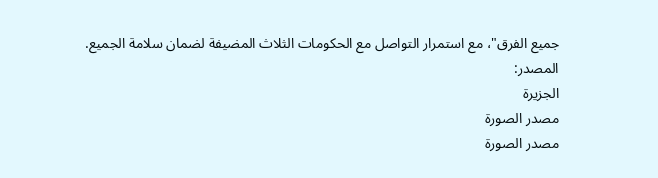جميع الفرق"، مع استمرار التواصل مع الحكومات الثلاث المضيفة لضمان سلامة الجميع.
المصدر:
الجزيرة
مصدر الصورة
مصدر الصورة